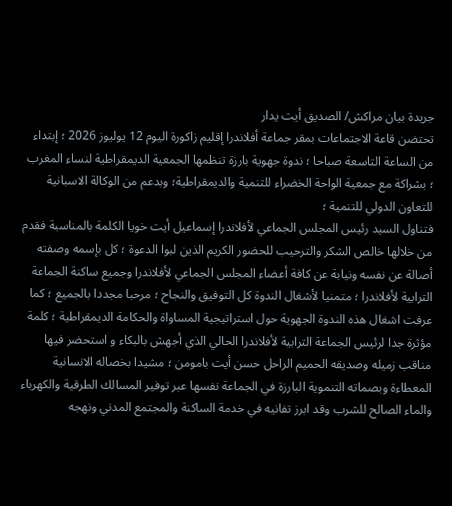جريدة بيان مراكش/ الصديق أيت يدار
تحتضن قاعة الاجتماعات بمقر جماعة أفلاندرا إقليم زاكورة اليوم 12 يوليوز 2026 ؛ إبتداء من الساعة التاسعة صباحا ؛ ندوة جهوية بارزة تنظمها الجمعية الديمقراطية لنساء المغرب ؛ بشراكة مع جمعية الواحة الخضراء للتنمية والديمقراطية؛ وبدعم من الوكالة الاسبانية للتعاون الدولي للتنمية ؛
فتناول السيد رئيس المجلس الجماعي لأفلاندرا إسماعيل أيت خويا الكلمة بالمناسبة فقدم من خلالها خالص الشكر والترحيب للحضور الكريم الذين لبوا الدعوة ؛ كل بإسمه وصفته أصالة عن نفسه ونيابة عن كافة أعضاء المجلس الجماعي لأفلاندرا وجميع ساكنة الجماعة الترابية لأفلاندرا ؛ متمنيا لأشغال الندوة كل التوفيق والنجاح ؛ مرحبا مجددا بالجميع ؛ كما عرفت اشغال هذه الندوة الجهوية حول استراتيجية المساواة والحكامة الديمقراطية ؛ كلمة مؤثرة جدا لرئيس الجماعة الترابية لأفلاندرا الحالي الذي أجهش بالبكاء و استحضر فيها مناقب زميله وصديقه الحميم الراحل حسن أيت بامومن ؛ مشيدا بخصاله الانسانية المعطاءة وبصماته التنموية البارزة في الجماعة نفسها عبر توفير المسالك الطرقية والكهرباء والماء الصالح للشرب وقد ابرز تفانيه في خدمة الساكنة والمجتمع المدني ونهجه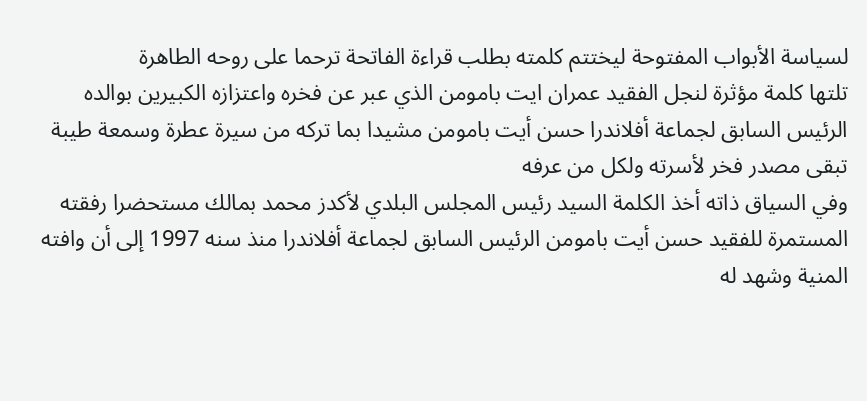لسياسة الأبواب المفتوحة ليختتم كلمته بطلب قراءة الفاتحة ترحما على روحه الطاهرة
تلتها كلمة مؤثرة لنجل الفقيد عمران ايت بامومن الذي عبر عن فخره واعتزازه الكبيرين بوالده الرئيس السابق لجماعة أفلاندرا حسن أيت بامومن مشيدا بما تركه من سيرة عطرة وسمعة طيبة تبقى مصدر فخر لأسرته ولكل من عرفه
وفي السياق ذاته أخذ الكلمة السيد رئيس المجلس البلدي لأكدز محمد بمالك مستحضرا رفقته المستمرة للفقيد حسن أيت بامومن الرئيس السابق لجماعة أفلاندرا منذ سنه 1997 إلى أن وافته المنية وشهد له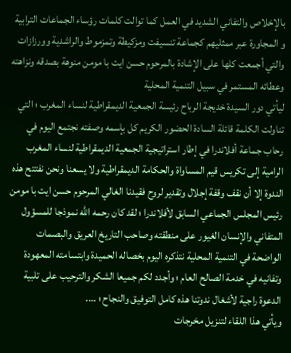بالإخلاص والتفاني الشديد في العمل كما توالت كلمات رؤساء الجماعات الترابية و المجاورة عبر ممثليهم كجماعة تنسيفت ومزكيطة وتمزموط والراشدية وورزازات والتي أجمعت كلها على الإشادة بالمرحوم حسن ايت با مومن منوهة بصدقه ونزاهته وعطائه المستمر في سبيل التنمية المحلية
ليأتي دور السيدة خديجة الرباح رئيسة الجمعية الديمقراطية لنساء المغرب ؛ التي تناولت الكلمة قائلة السادة الحضور الكريم كل بإسمه وصفته نجتمع اليوم في رحاب جماعة أفلاندرا في إطار استراتيجية الجمعية الديمقراطية لنساء المغرب الرامية إلى تكريس قيم المساواة والحكامة الديمقراطية ولا يسعنا ونحن نفتتح هذه الندوة إلا أن نقف وقفة إجلال وتقدير لروح فقيدنا الغالي المرحوم حسن ايت با مومن رئيس المجلس الجماعي السابق لأفلاندرا ؛ لقد كان رحمه الله نموذجا للمسؤول المتفاني والإنسان الغيور على منطقته وصاحب التاريخ العريق والبصمات الواضحة في التنمية المحلية نتذكره اليوم بخصاله الحميدة وابتسامته المعهودة وتفانيه في خدمة الصالح العام ؛ وأجدد لكم جميعا الشكر والترحيب على تلبية الدعوة راجية لأشغال ندوتنا هذه كامل التوفيق والنجاح ؛ ….
ويأتي هذا اللقاء لتنزيل مخرجات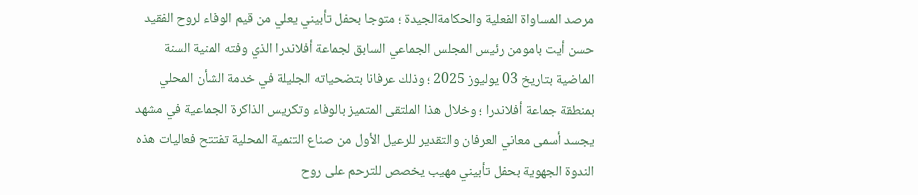مرصد المساواة الفعلية والحكامةالجيدة ؛ متوجا بحفل تأبيني يعلي من قيم الوفاء لروح الفقيد حسن أيت بامومن رئيس المجلس الجماعي السابق لجماعة أفلاندرا الذي وفته المنية السنة الماضية بتاريخ 03 يوليوز 2025 ؛ وذلك عرفانا بتضحياته الجليلة في خدمة الشأن المحلي بمنطقة جماعة أفلاندرا ؛ وخلال هذا الملتقى المتميز بالوفاء وتكريس الذاكرة الجماعية في مشهد يجسد أسمى معاني العرفان والتقدير للرعيل الأول من صناع التنمية المحلية تفتتح فعاليات هذه الندوة الجهوية بحفل تأبيني مهيب يخصص للترحم على روح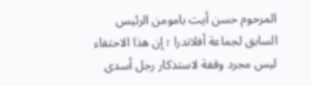المرحوم حسن أيت بامومن الرئيس السابق لجماعة أفلاندرا ؛ إن هذا الاحتفاء ليس مجرد وقفة لاستذكار رجل أسدى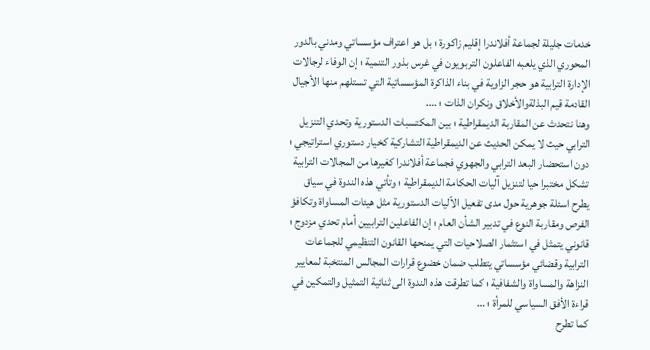خدمات جليلة لجماعة أفلاندرا إقليم زاكورة ؛ بل هو اعتراف مؤسساتي ومدني بالدور المحوري الذي يلعبه الفاعلون التربويون في غرس بذور التنمية ؛ إن الوفاء لرجالات الإدارة الترابية هو حجر الزاوية في بناء الذاكرة المؤسساتية التي تستلهم منها الأجيال القادمة قيم البذلةوالأخلاق ونكران الذات ؛ ….
وهنا نتحدث عن المقاربة الديمقراطية ؛ بين المكتسبات الدستورية وتحدي التنزيل الترابي حيث لا يمكن الحديث عن الديمقراطية التشاركية كخيار دستوري استراتيجي ؛ دون استحضار البعد الترابي والجهوي فجماعة أفلاندرا كغيرها من المجالات الترابية تشكل مختبرا حيا لتنزيل آليات الحكامة الديمقراطية ؛ وتأتي هذه الندوة في سياق يطرح اسئلة جوهرية حول مدى تفعيل الٱليات الدستورية مثل هيئات المساواة وتكافؤ الفرص ومقاربة النوع في تدبير الشأن العام ؛ إن الفاعلين الترابيين أمام تحدي مزدوج ؛ قانوني يتمثل في استثمار الصلاحيات التي يمنحها القانون التنظيمي للجماعات الترابية وقضائي مؤسساتي يتطلب ضمان خضوع قرارات المجالس المنتخبة لمعايير النزاهة والمساواة والشفافية ؛ كما تطرقت هذه الندوة الى ثنائية التمثيل والتمكين في قراءة الأفق السياسي للمرأة ؛ …
كما تطرح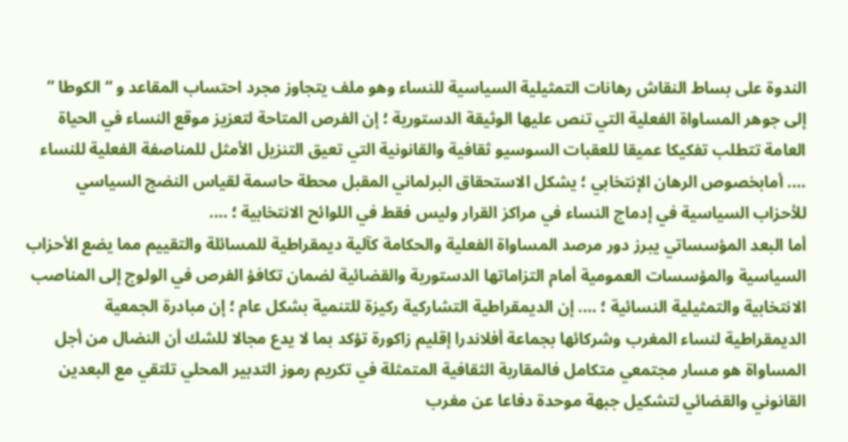الندوة على بساط النقاش رهانات التمثيلية السياسية للنساء وهو ملف يتجاوز مجرد احتساب المقاعد و “الكوطا ” إلى جوهر المساواة الفعلية التي تنص عليها الوثيقة الدستورية ؛ إن الفرص المتاحة لتعزيز موقع النساء في الحياة العامة تتطلب تفكيكا عميقا للعقبات السوسيو ثقافية والقانونية التي تعيق التنزيل الأمثل للمناصفة الفعلية للنساء …. أمابخصوص الرهان الإنتخابي ؛ يشكل الاستحقاق البرلماني المقبل محطة حاسمة لقياس النضج السياسي للأحزاب السياسية في إدماج النساء في مراكز القرار وليس فقط في اللوائح الانتخابية ؛ ….
أما البعد المؤسساتي يبرز دور مرصد المساواة الفعلية والحكامة كآلية ديمقراطية للمسائلة والتقييم مما يضع الأحزاب السياسية والمؤسسات العمومية أمام التزاماتها الدستورية والقضائية لضمان تكافؤ الفرص في الولوج إلى المناصب الانتخابية والتمثيلية النسائية ؛ …. إن الديمقراطية التشاركية ركيزة للتنمية بشكل عام ؛ إن مبادرة الجمعية الديمقراطية لنساء المغرب وشركائها بجماعة أفلاندرا إقليم زاكورة تؤكد بما لا يدع مجالا للشك أن النضال من أجل المساواة هو مسار مجتمعي متكامل فالمقاربة الثقافية المتمثلة في تكريم رموز التدبير المحلي تلتقي مع البعدين القانوني والقضائي لتشكيل جبهة موحدة دفاعا عن مغرب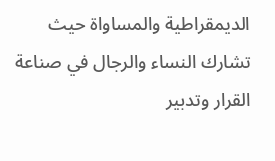الديمقراطية والمساواة حيث تشارك النساء والرجال في صناعة القرار وتدبير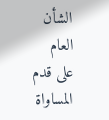الشأن العام على قدم المساواة